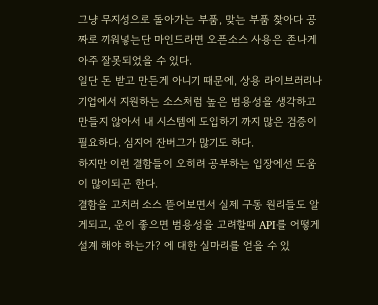그냥 무지성으로 돌아가는 부품, 맞는 부품 찾아다 공짜로 끼워넣는단 마인드라면 오픈소스 사용은 존나게 아주 잘못되었을 수 있다.
일단 돈 받고 만든게 아니기 때문에, 상용 라이브러리나 기업에서 지원하는 소스처럼 높은 범용성을 생각하고 만들지 않아서 내 시스템에 도입하기 까지 많은 검증이 필요하다. 심지어 잔버그가 많기도 하다.
하지만 이런 결함들이 오히려 공부하는 입장에선 도움이 많이되곤 한다.
결함을 고치러 소스 뜯어보면서 실제 구동 원리들도 알게되고, 운이 좋으면 범용성을 고려할때 API를 어떻게 설계 해야 하는가? 에 대한 실마리를 얻을 수 있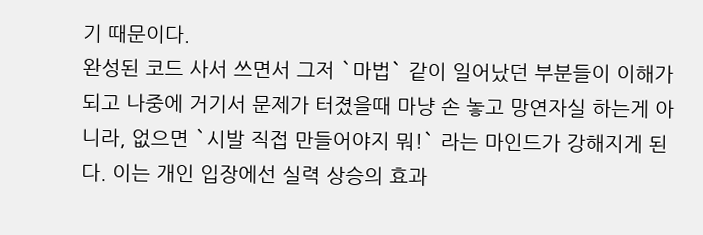기 때문이다.
완성된 코드 사서 쓰면서 그저 `마법` 같이 일어났던 부분들이 이해가 되고 나중에 거기서 문제가 터졌을때 마냥 손 놓고 망연자실 하는게 아니라, 없으면 `시발 직접 만들어야지 뭐!` 라는 마인드가 강해지게 된다. 이는 개인 입장에선 실력 상승의 효과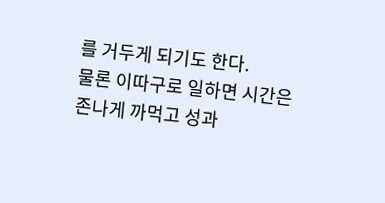를 거두게 되기도 한다.
물론 이따구로 일하면 시간은 존나게 까먹고 성과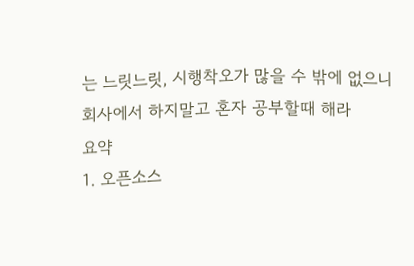는 느릿느릿, 시행착오가 많을 수 밖에 없으니 회사에서 하지말고 혼자 공부할때 해라
요약
1. 오픈소스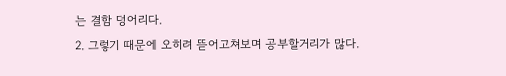는 결함 덩어리다.
2. 그렇기 때문에 오히려 뜯어고쳐보며 공부할거리가 많다.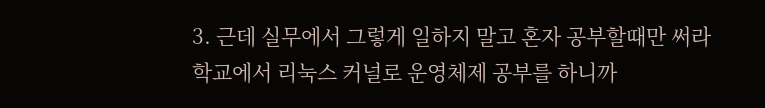3. 근데 실무에서 그렇게 일하지 말고 혼자 공부할때만 써라
학교에서 리눅스 커널로 운영체제 공부를 하니까